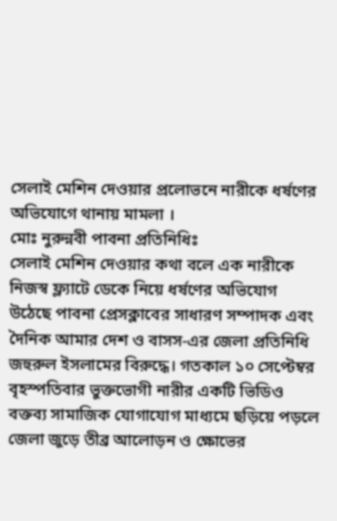সেলাই মেশিন দেওয়ার প্রলোভনে নারীকে ধর্ষণের অভিযোগে থানায় মামলা ।
মোঃ নুরুন্নবী পাবনা প্রতিনিধিঃ
সেলাই মেশিন দেওয়ার কথা বলে এক নারীকে নিজস্ব ফ্ল্যাটে ডেকে নিয়ে ধর্ষণের অভিযোগ উঠেছে পাবনা প্রেসক্লাবের সাধারণ সম্পাদক এবং দৈনিক আমার দেশ ও বাসস-এর জেলা প্রতিনিধি জহুরুল ইসলামের বিরুদ্ধে। গতকাল ১০ সেপ্টেম্বর বৃহস্পতিবার ভুক্তভোগী নারীর একটি ভিডিও বক্তব্য সামাজিক যোগাযোগ মাধ্যমে ছড়িয়ে পড়লে জেলা জুড়ে তীব্র আলোড়ন ও ক্ষোভের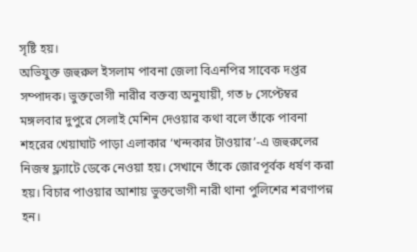সৃষ্টি হয়।
অভিযুক্ত জহুরুল ইসলাম পাবনা জেলা বিএনপির সাবেক দপ্তর সম্পাদক। ভুক্তভোগী নারীর বক্তব্য অনুযায়ী, গত ৮ সেপ্টেম্বর মঙ্গলবার দুপুরে সেলাই মেশিন দেওয়ার কথা বলে তাঁকে পাবনা শহরের খেয়াঘাট পাড়া এলাকার ‘খন্দকার টাওয়ার’-এ জহুরুলের নিজস্ব ফ্ল্যাটে ডেকে নেওয়া হয়। সেখানে তাঁকে জোরপূর্বক ধর্ষণ করা হয়। বিচার পাওয়ার আশায় ভুক্তভোগী নারী থানা পুলিশের শরণাপন্ন হন।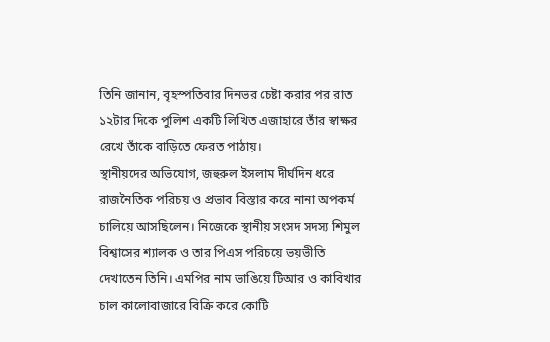তিনি জানান, বৃহস্পতিবার দিনভর চেষ্টা করার পর রাত ১২টার দিকে পুলিশ একটি লিখিত এজাহারে তাঁর স্বাক্ষর রেখে তাঁকে বাড়িতে ফেরত পাঠায়।
স্থানীয়দের অভিযোগ, জহুরুল ইসলাম দীর্ঘদিন ধরে রাজনৈতিক পরিচয় ও প্রভাব বিস্তার করে নানা অপকর্ম চালিয়ে আসছিলেন। নিজেকে স্থানীয় সংসদ সদস্য শিমুল বিশ্বাসের শ্যালক ও তার পিএস পরিচয়ে ভয়ভীতি দেখাতেন তিনি। এমপির নাম ভাঙিয়ে টিআর ও কাবিখার চাল কালোবাজারে বিক্রি করে কোটি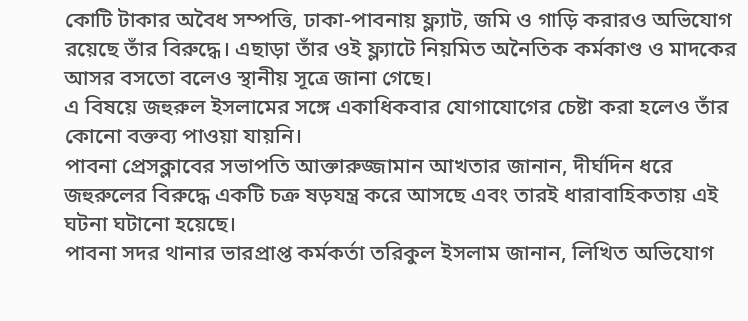কোটি টাকার অবৈধ সম্পত্তি, ঢাকা-পাবনায় ফ্ল্যাট, জমি ও গাড়ি করারও অভিযোগ রয়েছে তাঁর বিরুদ্ধে। এছাড়া তাঁর ওই ফ্ল্যাটে নিয়মিত অনৈতিক কর্মকাণ্ড ও মাদকের আসর বসতো বলেও স্থানীয় সূত্রে জানা গেছে।
এ বিষয়ে জহুরুল ইসলামের সঙ্গে একাধিকবার যোগাযোগের চেষ্টা করা হলেও তাঁর কোনো বক্তব্য পাওয়া যায়নি।
পাবনা প্রেসক্লাবের সভাপতি আক্তারুজ্জামান আখতার জানান, দীর্ঘদিন ধরে জহুরুলের বিরুদ্ধে একটি চক্র ষড়যন্ত্র করে আসছে এবং তারই ধারাবাহিকতায় এই ঘটনা ঘটানো হয়েছে।
পাবনা সদর থানার ভারপ্রাপ্ত কর্মকর্তা তরিকুল ইসলাম জানান, লিখিত অভিযোগ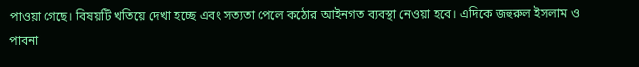পাওয়া গেছে। বিষয়টি খতিয়ে দেখা হচ্ছে এবং সত্যতা পেলে কঠোর আইনগত ব্যবস্থা নেওয়া হবে। এদিকে জহুরুল ইসলাম ও পাবনা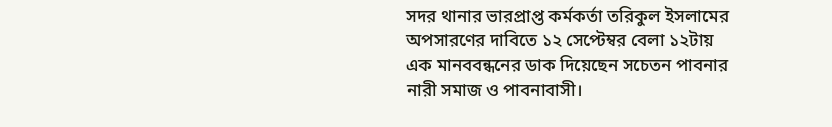সদর থানার ভারপ্রাপ্ত কর্মকর্তা তরিকুল ইসলামের অপসারণের দাবিতে ১২ সেপ্টেম্বর বেলা ১২টায় এক মানববন্ধনের ডাক দিয়েছেন সচেতন পাবনার নারী সমাজ ও পাবনাবাসী।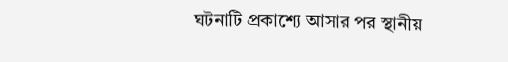ঘটনাটি প্রকাশ্যে আসার পর স্থানীয়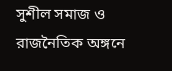সুশীল সমাজ ও রাজনৈতিক অঙ্গনে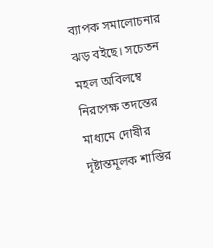ব্যাপক সমালোচনার ঝড় বইছে। সচেতন মহল অবিলম্বে নিরপেক্ষ তদন্তের মাধ্যমে দোষীর দৃষ্টান্তমূলক শাস্তির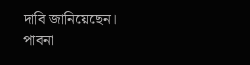দাবি জানিয়েছেন।
পাবনা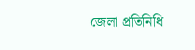জেলা প্রতিনিধি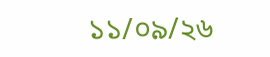১১/০৯/২৬